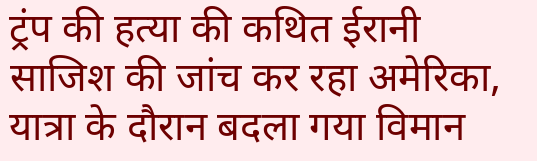ट्रंप की हत्या की कथित ईरानी साजिश की जांच कर रहा अमेरिका, यात्रा के दौरान बदला गया विमान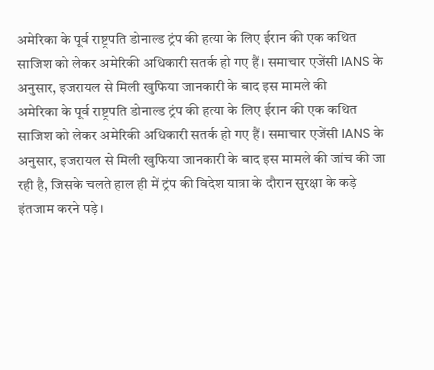अमेरिका के पूर्व राष्ट्रपति डोनाल्ड ट्रंप की हत्या के लिए ईरान की एक कथित साजिश को लेकर अमेरिकी अधिकारी सतर्क हो गए हैं। समाचार एजेंसी IANS के अनुसार, इजरायल से मिली खुफिया जानकारी के बाद इस मामले की
अमेरिका के पूर्व राष्ट्रपति डोनाल्ड ट्रंप की हत्या के लिए ईरान की एक कथित साजिश को लेकर अमेरिकी अधिकारी सतर्क हो गए हैं। समाचार एजेंसी IANS के अनुसार, इजरायल से मिली खुफिया जानकारी के बाद इस मामले की जांच की जा रही है, जिसके चलते हाल ही में ट्रंप की विदेश यात्रा के दौरान सुरक्षा के कड़े इंतजाम करने पड़े।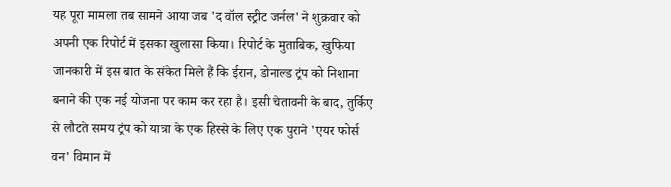यह पूरा मामला तब सामने आया जब 'द वॉल स्ट्रीट जर्नल' ने शुक्रवार को अपनी एक रिपोर्ट में इसका खुलासा किया। रिपोर्ट के मुताबिक, खुफिया जानकारी में इस बात के संकेत मिले हैं कि ईरान, डोनाल्ड ट्रंप को निशाना बनाने की एक नई योजना पर काम कर रहा है। इसी चेतावनी के बाद, तुर्किए से लौटते समय ट्रंप को यात्रा के एक हिस्से के लिए एक पुराने 'एयर फोर्स वन' विमान में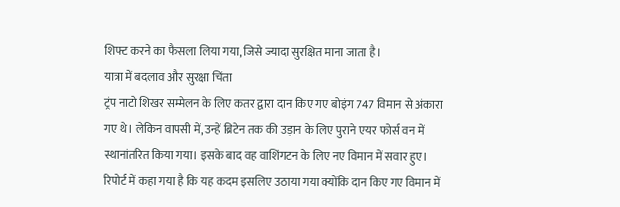शिफ्ट करने का फैसला लिया गया, जिसे ज्यादा सुरक्षित माना जाता है।
यात्रा में बदलाव और सुरक्षा चिंता
ट्रंप नाटो शिखर सम्मेलन के लिए कतर द्वारा दान किए गए बोइंग 747 विमान से अंकारा गए थे। लेकिन वापसी में, उन्हें ब्रिटेन तक की उड़ान के लिए पुराने एयर फोर्स वन में स्थानांतरित किया गया। इसके बाद वह वाशिंगटन के लिए नए विमान में सवार हुए। रिपोर्ट में कहा गया है कि यह कदम इसलिए उठाया गया क्योंकि दान किए गए विमान में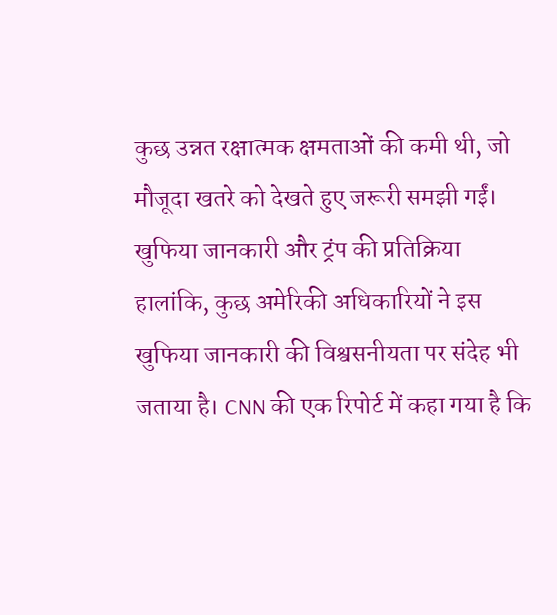कुछ उन्नत रक्षात्मक क्षमताओं की कमी थी, जो मौजूदा खतरे को देखते हुए जरूरी समझी गईं।
खुफिया जानकारी और ट्रंप की प्रतिक्रिया
हालांकि, कुछ अमेरिकी अधिकारियों ने इस खुफिया जानकारी की विश्वसनीयता पर संदेह भी जताया है। CNN की एक रिपोर्ट में कहा गया है कि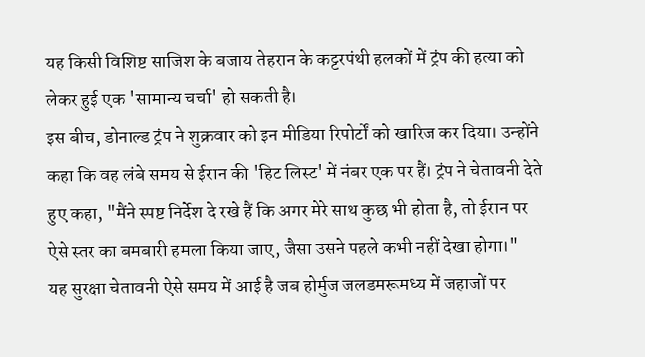यह किसी विशिष्ट साजिश के बजाय तेहरान के कट्टरपंथी हलकों में ट्रंप की हत्या को लेकर हुई एक 'सामान्य चर्चा' हो सकती है।
इस बीच, डोनाल्ड ट्रंप ने शुक्रवार को इन मीडिया रिपोर्टों को खारिज कर दिया। उन्होंने कहा कि वह लंबे समय से ईरान की 'हिट लिस्ट' में नंबर एक पर हैं। ट्रंप ने चेतावनी देते हुए कहा, "मैंने स्पष्ट निर्देश दे रखे हैं कि अगर मेरे साथ कुछ भी होता है, तो ईरान पर ऐसे स्तर का बमबारी हमला किया जाए, जैसा उसने पहले कभी नहीं देखा होगा।"
यह सुरक्षा चेतावनी ऐसे समय में आई है जब होर्मुज जलडमरूमध्य में जहाजों पर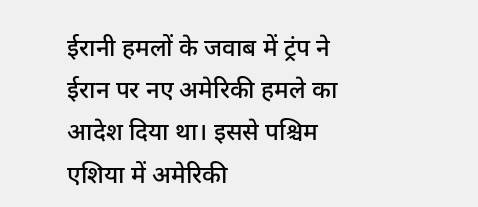ईरानी हमलों के जवाब में ट्रंप ने ईरान पर नए अमेरिकी हमले का आदेश दिया था। इससे पश्चिम एशिया में अमेरिकी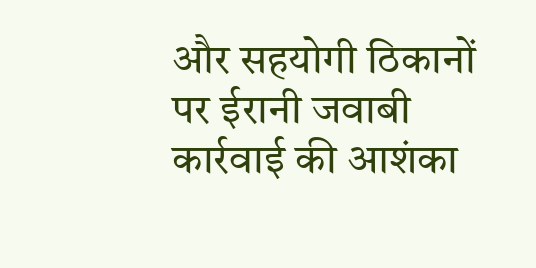और सहयोगी ठिकानों पर ईरानी जवाबी कार्रवाई की आशंका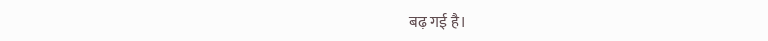बढ़ गई है।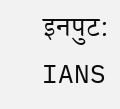इनपुट: IANS